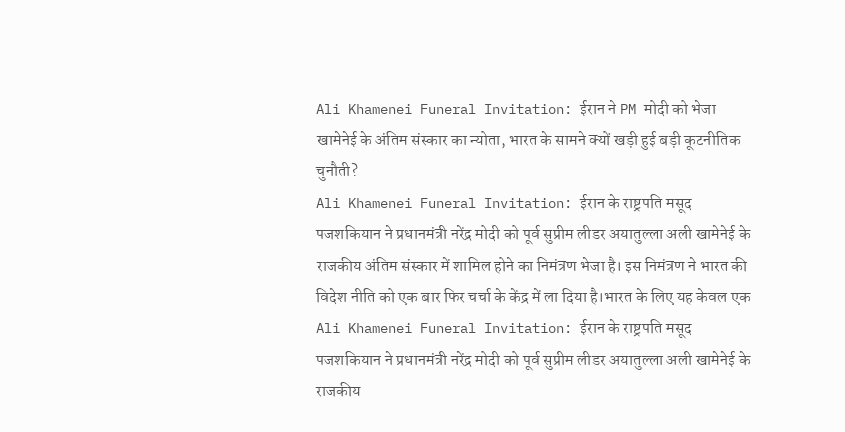Ali Khamenei Funeral Invitation: ईरान ने PM मोदी को भेजा खामेनेई के अंतिम संस्कार का न्योता, भारत के सामने क्यों खड़ी हुई बड़ी कूटनीतिक चुनौती?
Ali Khamenei Funeral Invitation: ईरान के राष्ट्रपति मसूद पजशकियान ने प्रधानमंत्री नरेंद्र मोदी को पूर्व सुप्रीम लीडर अयातुल्ला अली खामेनेई के राजकीय अंतिम संस्कार में शामिल होने का निमंत्रण भेजा है। इस निमंत्रण ने भारत की विदेश नीति को एक बार फिर चर्चा के केंद्र में ला दिया है।भारत के लिए यह केवल एक
Ali Khamenei Funeral Invitation: ईरान के राष्ट्रपति मसूद पजशकियान ने प्रधानमंत्री नरेंद्र मोदी को पूर्व सुप्रीम लीडर अयातुल्ला अली खामेनेई के राजकीय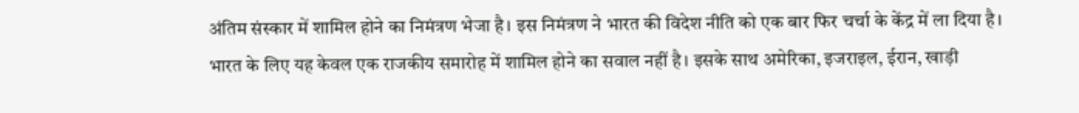अंतिम संस्कार में शामिल होने का निमंत्रण भेजा है। इस निमंत्रण ने भारत की विदेश नीति को एक बार फिर चर्चा के केंद्र में ला दिया है।
भारत के लिए यह केवल एक राजकीय समारोह में शामिल होने का सवाल नहीं है। इसके साथ अमेरिका, इजराइल, ईरान, खाड़ी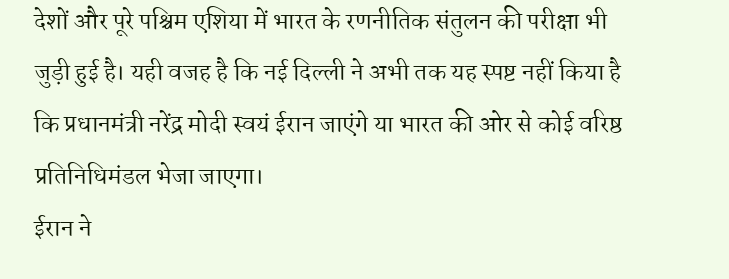देशों और पूरे पश्चिम एशिया में भारत के रणनीतिक संतुलन की परीक्षा भी जुड़ी हुई है। यही वजह है कि नई दिल्ली ने अभी तक यह स्पष्ट नहीं किया है कि प्रधानमंत्री नरेंद्र मोदी स्वयं ईरान जाएंगे या भारत की ओर से कोई वरिष्ठ प्रतिनिधिमंडल भेजा जाएगा।
ईरान ने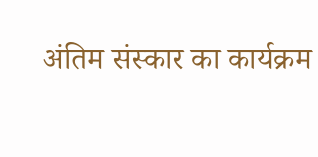अंतिम संस्कार का कार्यक्रम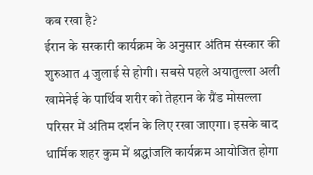कब रखा है?
ईरान के सरकारी कार्यक्रम के अनुसार अंतिम संस्कार की शुरुआत 4 जुलाई से होगी। सबसे पहले अयातुल्ला अली खामेनेई के पार्थिव शरीर को तेहरान के ग्रैंड मोसल्ला परिसर में अंतिम दर्शन के लिए रखा जाएगा। इसके बाद धार्मिक शहर कुम में श्रद्धांजलि कार्यक्रम आयोजित होगा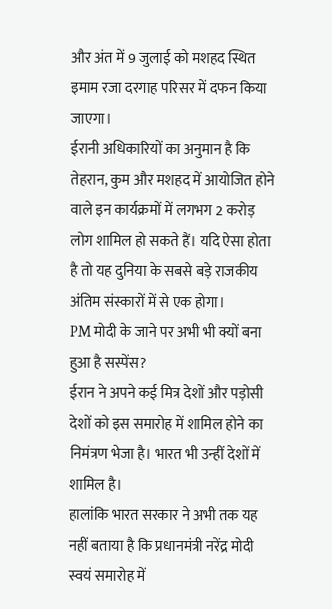और अंत में 9 जुलाई को मशहद स्थित इमाम रजा दरगाह परिसर में दफन किया जाएगा।
ईरानी अधिकारियों का अनुमान है कि तेहरान, कुम और मशहद में आयोजित होने वाले इन कार्यक्रमों में लगभग 2 करोड़ लोग शामिल हो सकते हैं। यदि ऐसा होता है तो यह दुनिया के सबसे बड़े राजकीय अंतिम संस्कारों में से एक होगा।
PM मोदी के जाने पर अभी भी क्यों बना हुआ है सस्पेंस?
ईरान ने अपने कई मित्र देशों और पड़ोसी देशों को इस समारोह में शामिल होने का निमंत्रण भेजा है। भारत भी उन्हीं देशों में शामिल है।
हालांकि भारत सरकार ने अभी तक यह नहीं बताया है कि प्रधानमंत्री नरेंद्र मोदी स्वयं समारोह में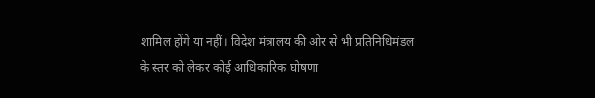शामिल होंगे या नहीं। विदेश मंत्रालय की ओर से भी प्रतिनिधिमंडल के स्तर को लेकर कोई आधिकारिक घोषणा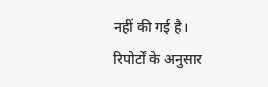नहीं की गई है।
रिपोर्टों के अनुसार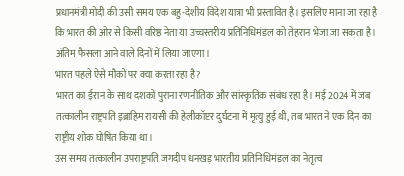प्रधानमंत्री मोदी की उसी समय एक बहु-देशीय विदेश यात्रा भी प्रस्तावित है। इसलिए माना जा रहा है कि भारत की ओर से किसी वरिष्ठ नेता या उच्चस्तरीय प्रतिनिधिमंडल को तेहरान भेजा जा सकता है। अंतिम फैसला आने वाले दिनों में लिया जाएगा।
भारत पहले ऐसे मौकों पर क्या करता रहा है?
भारत का ईरान के साथ दशकों पुराना रणनीतिक और सांस्कृतिक संबंध रहा है। मई 2024 में जब तत्कालीन राष्ट्रपति इब्राहिम रायसी की हेलीकॉप्टर दुर्घटना में मृत्यु हुई थी, तब भारत ने एक दिन का राष्ट्रीय शोक घोषित किया था।
उस समय तत्कालीन उपराष्ट्रपति जगदीप धनखड़ भारतीय प्रतिनिधिमंडल का नेतृत्व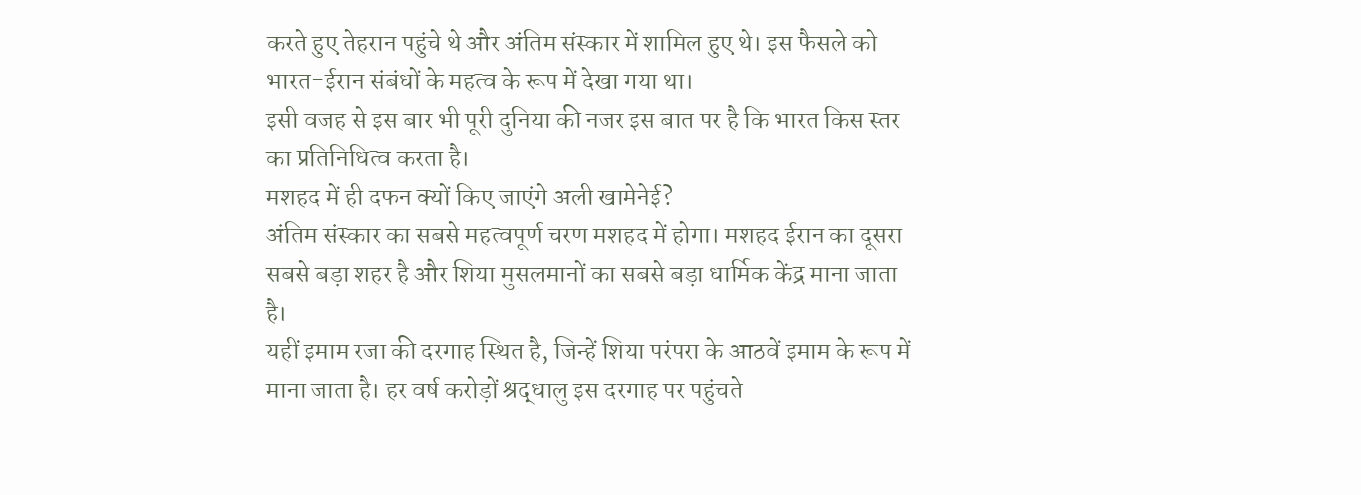करते हुए तेहरान पहुंचे थे और अंतिम संस्कार में शामिल हुए थे। इस फैसले को भारत-ईरान संबंधों के महत्व के रूप में देखा गया था।
इसी वजह से इस बार भी पूरी दुनिया की नजर इस बात पर है कि भारत किस स्तर का प्रतिनिधित्व करता है।
मशहद में ही दफन क्यों किए जाएंगे अली खामेनेई?
अंतिम संस्कार का सबसे महत्वपूर्ण चरण मशहद में होगा। मशहद ईरान का दूसरा सबसे बड़ा शहर है और शिया मुसलमानों का सबसे बड़ा धार्मिक केंद्र माना जाता है।
यहीं इमाम रजा की दरगाह स्थित है, जिन्हें शिया परंपरा के आठवें इमाम के रूप में माना जाता है। हर वर्ष करोड़ों श्रद्धालु इस दरगाह पर पहुंचते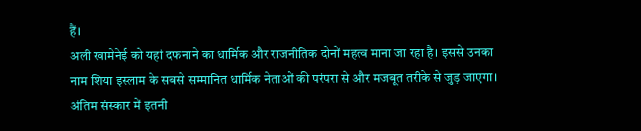हैं।
अली खामेनेई को यहां दफनाने का धार्मिक और राजनीतिक दोनों महत्व माना जा रहा है। इससे उनका नाम शिया इस्लाम के सबसे सम्मानित धार्मिक नेताओं की परंपरा से और मजबूत तरीके से जुड़ जाएगा।
अंतिम संस्कार में इतनी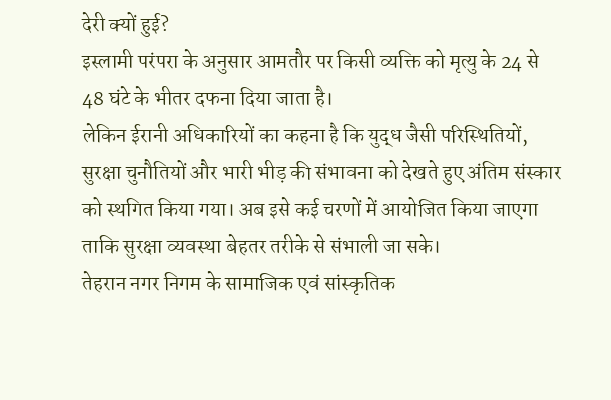देरी क्यों हुई?
इस्लामी परंपरा के अनुसार आमतौर पर किसी व्यक्ति को मृत्यु के 24 से 48 घंटे के भीतर दफना दिया जाता है।
लेकिन ईरानी अधिकारियों का कहना है कि युद्ध जैसी परिस्थितियों, सुरक्षा चुनौतियों और भारी भीड़ की संभावना को देखते हुए अंतिम संस्कार को स्थगित किया गया। अब इसे कई चरणों में आयोजित किया जाएगा ताकि सुरक्षा व्यवस्था बेहतर तरीके से संभाली जा सके।
तेहरान नगर निगम के सामाजिक एवं सांस्कृतिक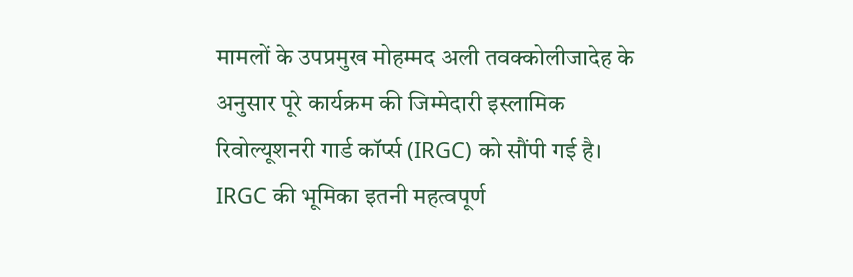मामलों के उपप्रमुख मोहम्मद अली तवक्कोलीजादेह के अनुसार पूरे कार्यक्रम की जिम्मेदारी इस्लामिक रिवोल्यूशनरी गार्ड कॉर्प्स (IRGC) को सौंपी गई है।
IRGC की भूमिका इतनी महत्वपूर्ण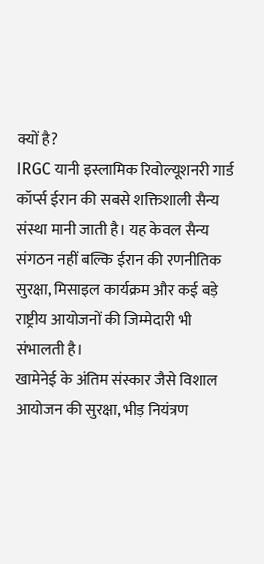क्यों है?
IRGC यानी इस्लामिक रिवोल्यूशनरी गार्ड कॉर्प्स ईरान की सबसे शक्तिशाली सैन्य संस्था मानी जाती है। यह केवल सैन्य संगठन नहीं बल्कि ईरान की रणनीतिक सुरक्षा, मिसाइल कार्यक्रम और कई बड़े राष्ट्रीय आयोजनों की जिम्मेदारी भी संभालती है।
खामेनेई के अंतिम संस्कार जैसे विशाल आयोजन की सुरक्षा, भीड़ नियंत्रण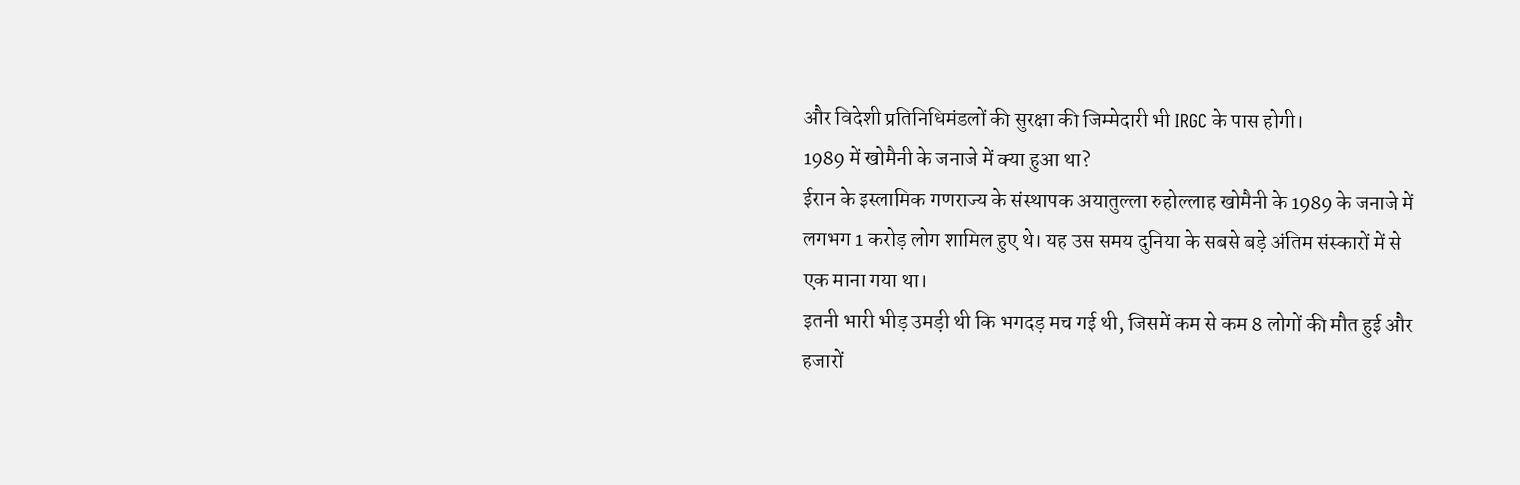और विदेशी प्रतिनिधिमंडलों की सुरक्षा की जिम्मेदारी भी IRGC के पास होगी।
1989 में खोमैनी के जनाजे में क्या हुआ था?
ईरान के इस्लामिक गणराज्य के संस्थापक अयातुल्ला रुहोल्लाह खोमैनी के 1989 के जनाजे में लगभग 1 करोड़ लोग शामिल हुए थे। यह उस समय दुनिया के सबसे बड़े अंतिम संस्कारों में से एक माना गया था।
इतनी भारी भीड़ उमड़ी थी कि भगदड़ मच गई थी, जिसमें कम से कम 8 लोगों की मौत हुई और हजारों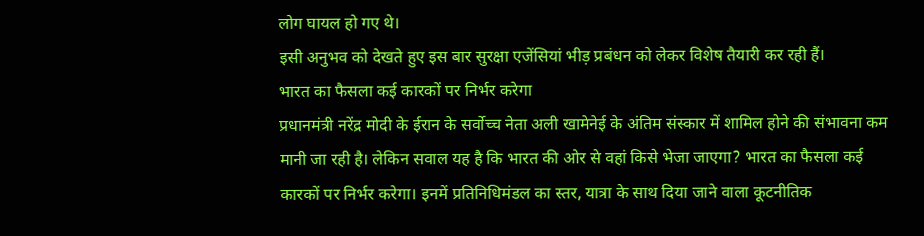लोग घायल हो गए थे।
इसी अनुभव को देखते हुए इस बार सुरक्षा एजेंसियां भीड़ प्रबंधन को लेकर विशेष तैयारी कर रही हैं।
भारत का फैसला कई कारकों पर निर्भर करेगा
प्रधानमंत्री नरेंद्र मोदी के ईरान के सर्वोच्च नेता अली खामेनेई के अंतिम संस्कार में शामिल होने की संभावना कम मानी जा रही है। लेकिन सवाल यह है कि भारत की ओर से वहां किसे भेजा जाएगा? भारत का फैसला कई कारकों पर निर्भर करेगा। इनमें प्रतिनिधिमंडल का स्तर, यात्रा के साथ दिया जाने वाला कूटनीतिक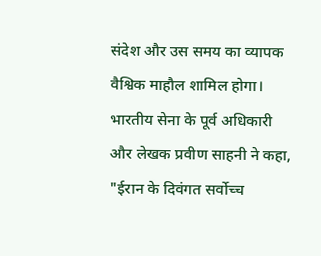संदेश और उस समय का व्यापक वैश्विक माहौल शामिल होगा।
भारतीय सेना के पूर्व अधिकारी और लेखक प्रवीण साहनी ने कहा, "ईरान के दिवंगत सर्वोच्च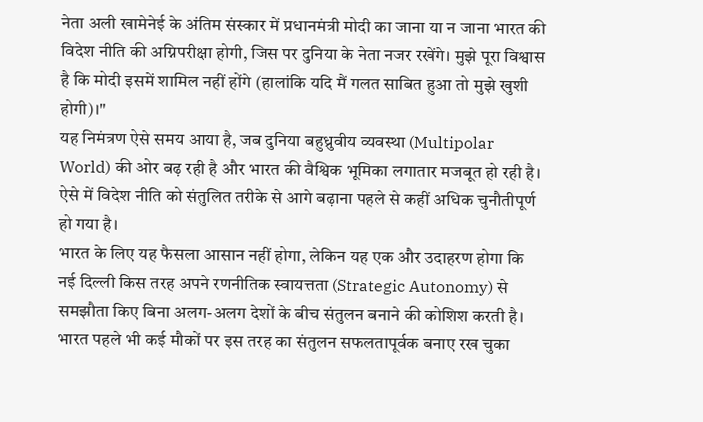नेता अली खामेनेई के अंतिम संस्कार में प्रधानमंत्री मोदी का जाना या न जाना भारत की विदेश नीति की अग्निपरीक्षा होगी, जिस पर दुनिया के नेता नजर रखेंगे। मुझे पूरा विश्वास है कि मोदी इसमें शामिल नहीं होंगे (हालांकि यदि मैं गलत साबित हुआ तो मुझे खुशी होगी)।"
यह निमंत्रण ऐसे समय आया है, जब दुनिया बहुध्रुवीय व्यवस्था (Multipolar World) की ओर बढ़ रही है और भारत की वैश्विक भूमिका लगातार मजबूत हो रही है। ऐसे में विदेश नीति को संतुलित तरीके से आगे बढ़ाना पहले से कहीं अधिक चुनौतीपूर्ण हो गया है।
भारत के लिए यह फैसला आसान नहीं होगा, लेकिन यह एक और उदाहरण होगा कि नई दिल्ली किस तरह अपने रणनीतिक स्वायत्तता (Strategic Autonomy) से समझौता किए बिना अलग-अलग देशों के बीच संतुलन बनाने की कोशिश करती है। भारत पहले भी कई मौकों पर इस तरह का संतुलन सफलतापूर्वक बनाए रख चुका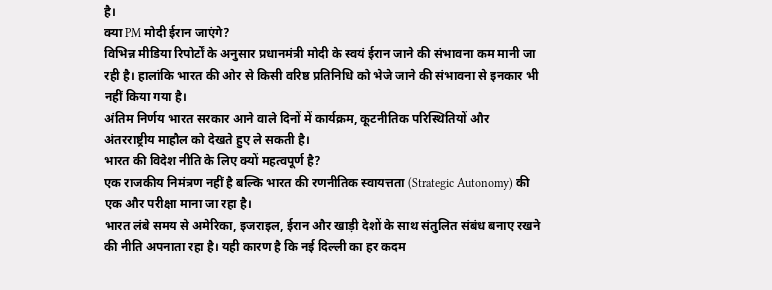है।
क्या PM मोदी ईरान जाएंगे?
विभिन्न मीडिया रिपोर्टों के अनुसार प्रधानमंत्री मोदी के स्वयं ईरान जाने की संभावना कम मानी जा रही है। हालांकि भारत की ओर से किसी वरिष्ठ प्रतिनिधि को भेजे जाने की संभावना से इनकार भी नहीं किया गया है।
अंतिम निर्णय भारत सरकार आने वाले दिनों में कार्यक्रम, कूटनीतिक परिस्थितियों और अंतरराष्ट्रीय माहौल को देखते हुए ले सकती है।
भारत की विदेश नीति के लिए क्यों महत्वपूर्ण है?
एक राजकीय निमंत्रण नहीं है बल्कि भारत की रणनीतिक स्वायत्तता (Strategic Autonomy) की एक और परीक्षा माना जा रहा है।
भारत लंबे समय से अमेरिका, इजराइल, ईरान और खाड़ी देशों के साथ संतुलित संबंध बनाए रखने की नीति अपनाता रहा है। यही कारण है कि नई दिल्ली का हर कदम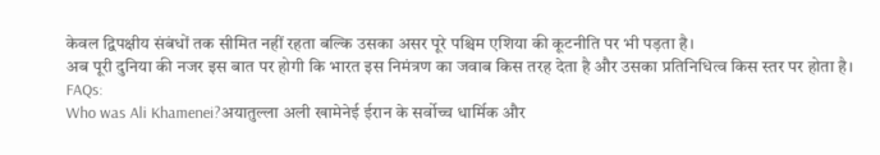केवल द्विपक्षीय संबंधों तक सीमित नहीं रहता बल्कि उसका असर पूरे पश्चिम एशिया की कूटनीति पर भी पड़ता है।
अब पूरी दुनिया की नजर इस बात पर होगी कि भारत इस निमंत्रण का जवाब किस तरह देता है और उसका प्रतिनिधित्व किस स्तर पर होता है।
FAQs:
Who was Ali Khamenei?अयातुल्ला अली खामेनेई ईरान के सर्वोच्च धार्मिक और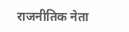राजनीतिक नेता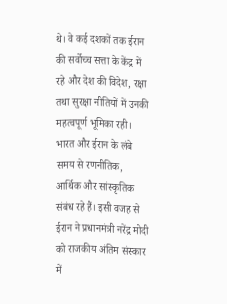थे। वे कई दशकों तक ईरान की सर्वोच्च सत्ता के केंद्र में रहे और देश की विदेश, रक्षा तथा सुरक्षा नीतियों में उनकी महत्वपूर्ण भूमिका रही।
भारत और ईरान के लंबे समय से रणनीतिक, आर्थिक और सांस्कृतिक संबंध रहे हैं। इसी वजह से ईरान ने प्रधानमंत्री नरेंद्र मोदी को राजकीय अंतिम संस्कार में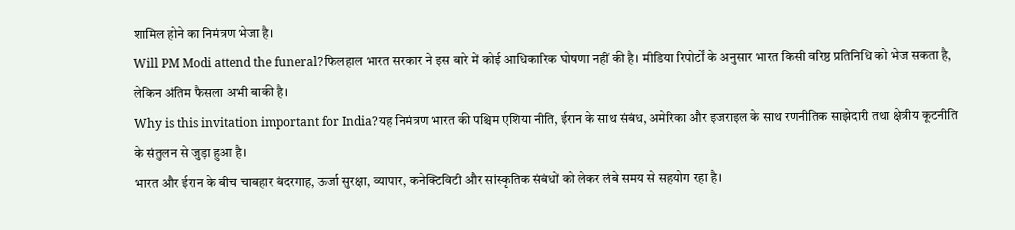शामिल होने का निमंत्रण भेजा है।
Will PM Modi attend the funeral?फिलहाल भारत सरकार ने इस बारे में कोई आधिकारिक घोषणा नहीं की है। मीडिया रिपोर्टों के अनुसार भारत किसी वरिष्ठ प्रतिनिधि को भेज सकता है, लेकिन अंतिम फैसला अभी बाकी है।
Why is this invitation important for India?यह निमंत्रण भारत की पश्चिम एशिया नीति, ईरान के साथ संबंध, अमेरिका और इजराइल के साथ रणनीतिक साझेदारी तथा क्षेत्रीय कूटनीति के संतुलन से जुड़ा हुआ है।
भारत और ईरान के बीच चाबहार बंदरगाह, ऊर्जा सुरक्षा, व्यापार, कनेक्टिविटी और सांस्कृतिक संबंधों को लेकर लंबे समय से सहयोग रहा है।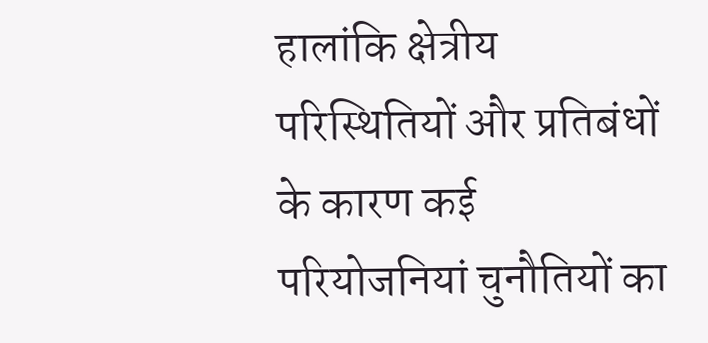हालांकि क्षेत्रीय परिस्थितियों और प्रतिबंधों के कारण कई परियोजनियां चुनौतियों का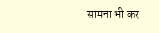सामना भी कर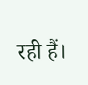रही हैं।